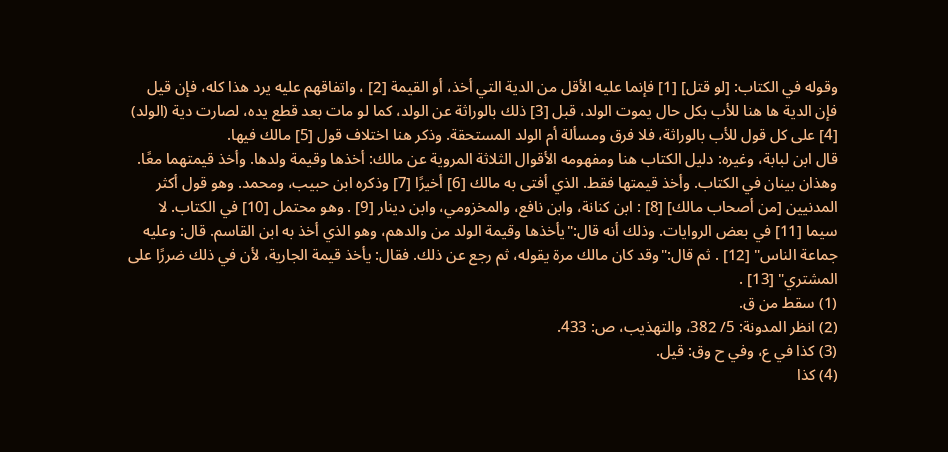وقوله في الكتاب: [لو قتل] [1] فإنما عليه الأقل من الدية التي أخذ، أو القيمة [2] ، واتفاقهم عليه يرد هذا كله، فإن قيل فإن الدية ها هنا للأب بكل حال يموت الولد، قبل [3] ذلك بالوراثة عن الولد، كما لو مات بعد قطع يده، لصارت دية (الولد) [4] على كل قول للأب بالوراثة، فلا فرق ومسألة أم الولد المستحقة. وذكر هنا اختلاف قول [5] مالك فيها.
قال ابن لبابة، وغيره: دليل الكتاب هنا ومفهومه الأقوال الثلاثة المروية عن مالك: أخذها وقيمة ولدها. وأخذ قيمتهما معًا. وهذان بينان في الكتاب. وأخذ قيمتها فقط. الذي أفتى به مالك [6] أخيرًا [7] وذكره ابن حبيب، ومحمد. وهو قول أكثر المدنيين [من أصحاب مالك] [8] : ابن كنانة، وابن نافع، والمخزومي، وابن دينار [9] . وهو محتمل [10] في الكتاب. لا سيما [11] في بعض الروايات. وذلك أنه قال:"يأخذها وقيمة الولد من والدهم، وهو الذي أخذ به ابن القاسم. قال: وعليه جماعة الناس" [12] . ثم قال:"وقد كان مالك مرة يقوله، ثم رجع عن ذلك. فقال: يأخذ قيمة الجارية، لأن في ذلك ضررًا على المشتري" [13] .
(1) سقط من ق.
(2) انظر المدونة: 5/ 382، والتهذيب، ص: 433.
(3) كذا في ع، وفي ح وق: قيل.
(4) كذا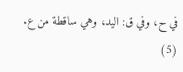في ح، وفي ق: اليد، وهي ساقطة من ع.
(5)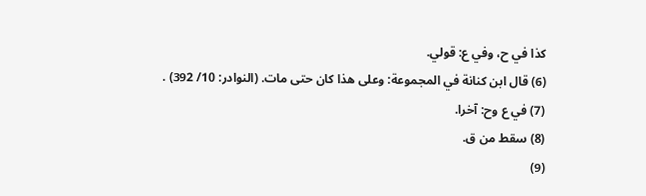كذا في ح، وفي ع: قولي.
(6) قال ابن كنانة في المجموعة: وعلى هذا كان حتى مات. (النوادر: 10/ 392) .
(7) في ع وح: آخرا.
(8) سقط من ق.
(9)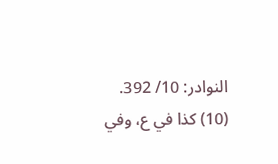النوادر: 10/ 392.
(10) كذا في ع، وفي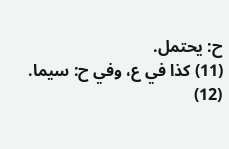ح: يحتمل.
(11) كذا في ع، وفي ح: سيما.
(12)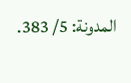المدونة: 5/ 383.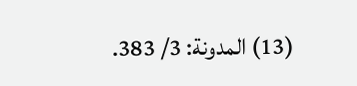(13) المدونة: 3/ 383.